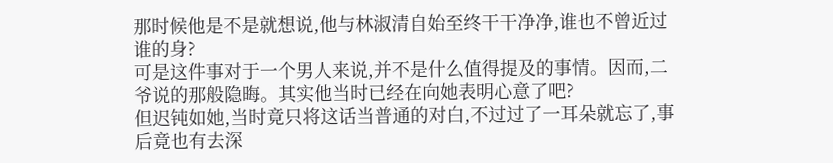那时候他是不是就想说,他与林淑清自始至终干干净净,谁也不曾近过谁的身?
可是这件事对于一个男人来说,并不是什么值得提及的事情。因而,二爷说的那般隐晦。其实他当时已经在向她表明心意了吧?
但迟钝如她,当时竟只将这话当普通的对白,不过过了一耳朵就忘了,事后竟也有去深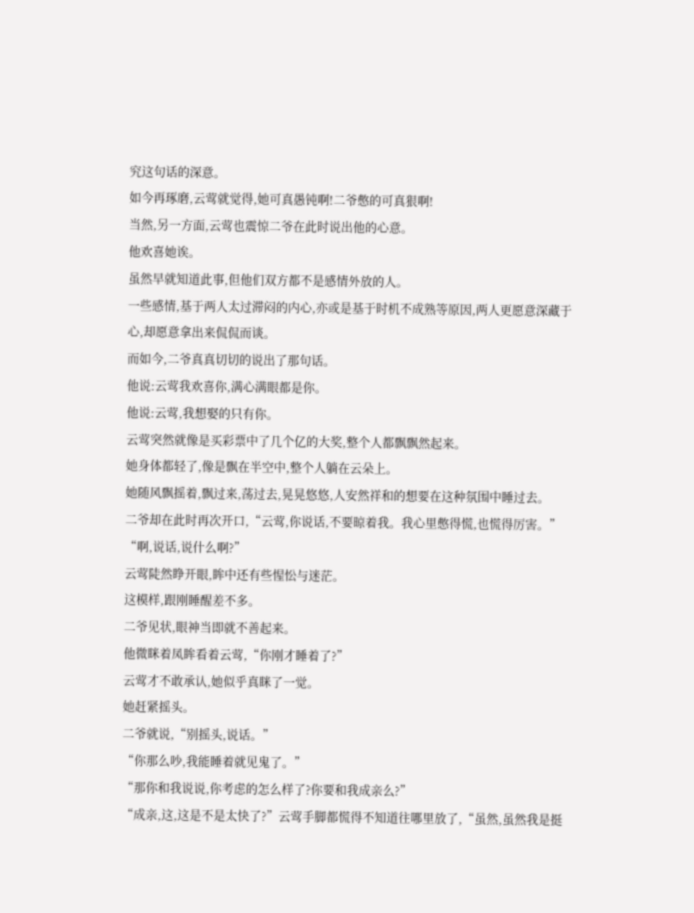究这句话的深意。
如今再琢磨,云莺就觉得,她可真愚钝啊!二爷憋的可真狠啊!
当然,另一方面,云莺也震惊二爷在此时说出他的心意。
他欢喜她诶。
虽然早就知道此事,但他们双方都不是感情外放的人。
一些感情,基于两人太过滞闷的内心,亦或是基于时机不成熟等原因,两人更愿意深藏于心,却愿意拿出来侃侃而谈。
而如今,二爷真真切切的说出了那句话。
他说:云莺我欢喜你,满心满眼都是你。
他说:云莺,我想娶的只有你。
云莺突然就像是买彩票中了几个亿的大奖,整个人都飘飘然起来。
她身体都轻了,像是飘在半空中,整个人躺在云朵上。
她随风飘摇着,飘过来,荡过去,晃晃悠悠,人安然祥和的想要在这种氛围中睡过去。
二爷却在此时再次开口,“云莺,你说话,不要晾着我。我心里憋得慌,也慌得厉害。”
“啊,说话,说什么啊?”
云莺陡然睁开眼,眸中还有些惺忪与迷茫。
这模样,跟刚睡醒差不多。
二爷见状,眼神当即就不善起来。
他微眯着凤眸看着云莺,“你刚才睡着了?”
云莺才不敢承认,她似乎真眯了一觉。
她赶紧摇头。
二爷就说,“别摇头,说话。”
“你那么吵,我能睡着就见鬼了。”
“那你和我说说,你考虑的怎么样了?你要和我成亲么?”
“成亲,这,这是不是太快了?”云莺手脚都慌得不知道往哪里放了,“虽然,虽然我是挺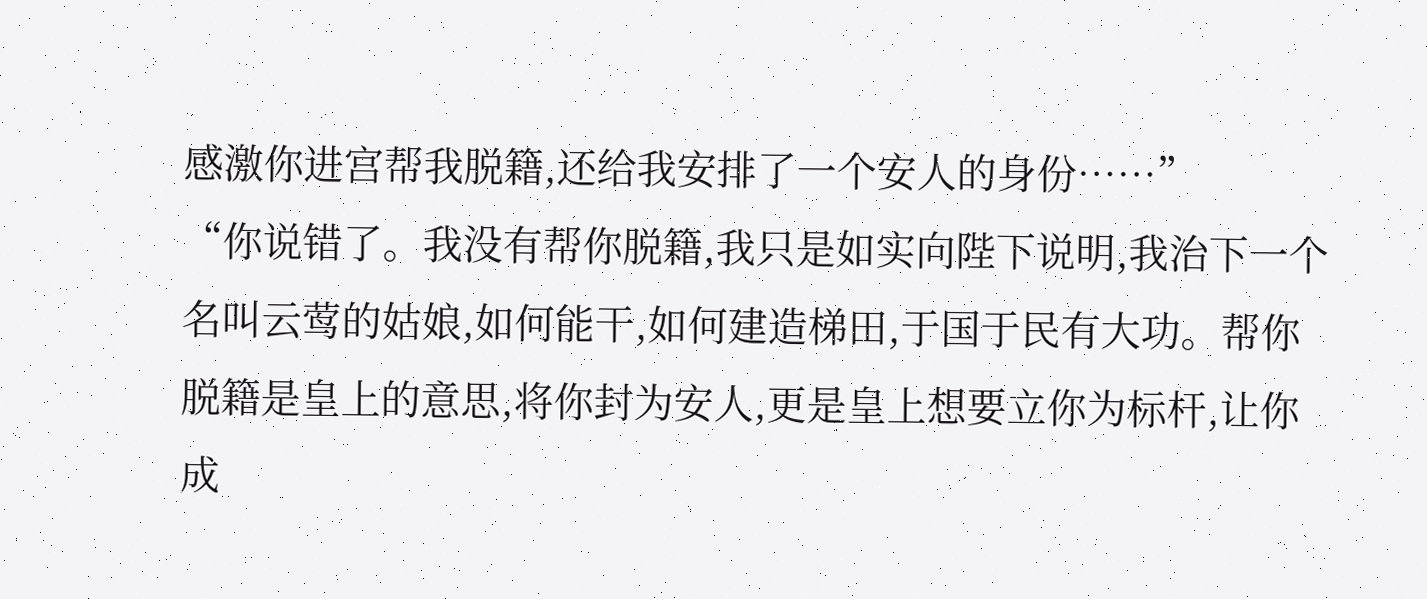感激你进宫帮我脱籍,还给我安排了一个安人的身份……”
“你说错了。我没有帮你脱籍,我只是如实向陛下说明,我治下一个名叫云莺的姑娘,如何能干,如何建造梯田,于国于民有大功。帮你脱籍是皇上的意思,将你封为安人,更是皇上想要立你为标杆,让你成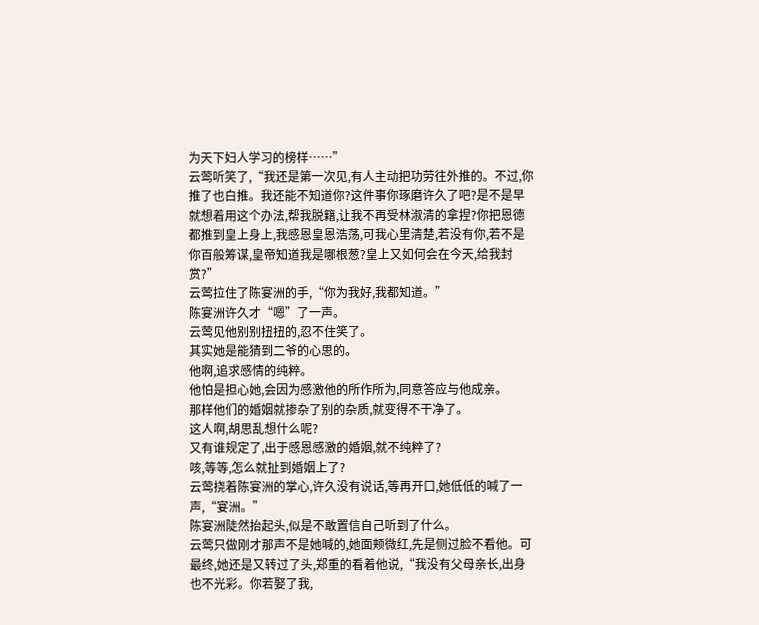为天下妇人学习的榜样……”
云莺听笑了,“我还是第一次见,有人主动把功劳往外推的。不过,你推了也白推。我还能不知道你?这件事你琢磨许久了吧?是不是早就想着用这个办法,帮我脱籍,让我不再受林淑清的拿捏?你把恩德都推到皇上身上,我感恩皇恩浩荡,可我心里清楚,若没有你,若不是你百般筹谋,皇帝知道我是哪根葱?皇上又如何会在今天,给我封赏?”
云莺拉住了陈宴洲的手,“你为我好,我都知道。”
陈宴洲许久才“嗯”了一声。
云莺见他别别扭扭的,忍不住笑了。
其实她是能猜到二爷的心思的。
他啊,追求感情的纯粹。
他怕是担心她,会因为感激他的所作所为,同意答应与他成亲。
那样他们的婚姻就掺杂了别的杂质,就变得不干净了。
这人啊,胡思乱想什么呢?
又有谁规定了,出于感恩感激的婚姻,就不纯粹了?
咳,等等,怎么就扯到婚姻上了?
云莺挠着陈宴洲的掌心,许久没有说话,等再开口,她低低的喊了一声,“宴洲。”
陈宴洲陡然抬起头,似是不敢置信自己听到了什么。
云莺只做刚才那声不是她喊的,她面颊微红,先是侧过脸不看他。可最终,她还是又转过了头,郑重的看着他说,“我没有父母亲长,出身也不光彩。你若娶了我,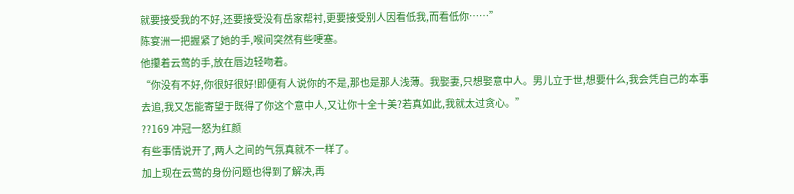就要接受我的不好,还要接受没有岳家帮衬,更要接受别人因看低我,而看低你……”
陈宴洲一把握紧了她的手,喉间突然有些哽塞。
他攥着云莺的手,放在唇边轻吻着。
“你没有不好,你很好很好!即便有人说你的不是,那也是那人浅薄。我娶妻,只想娶意中人。男儿立于世,想要什么,我会凭自己的本事去追,我又怎能寄望于既得了你这个意中人,又让你十全十美?若真如此,我就太过贪心。”
??169 冲冠一怒为红颜
有些事情说开了,两人之间的气氛真就不一样了。
加上现在云莺的身份问题也得到了解决,再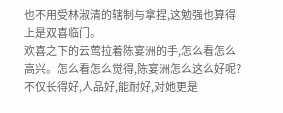也不用受林淑清的辖制与拿捏,这勉强也算得上是双喜临门。
欢喜之下的云莺拉着陈宴洲的手,怎么看怎么高兴。怎么看怎么觉得,陈宴洲怎么这么好呢?
不仅长得好,人品好,能耐好,对她更是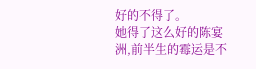好的不得了。
她得了这么好的陈宴洲,前半生的霉运是不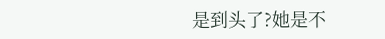是到头了?她是不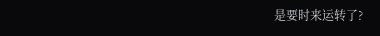是要时来运转了?